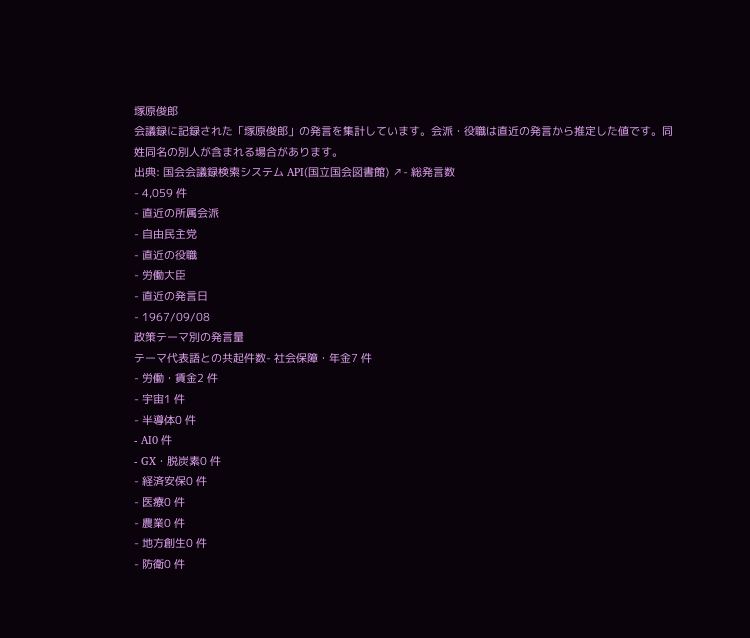塚原俊郎
会議録に記録された「塚原俊郎」の発言を集計しています。会派・役職は直近の発言から推定した値です。同姓同名の別人が含まれる場合があります。
出典: 国会会議録検索システム API(国立国会図書館) ↗- 総発言数
- 4,059 件
- 直近の所属会派
- 自由民主党
- 直近の役職
- 労働大臣
- 直近の発言日
- 1967/09/08
政策テーマ別の発言量
テーマ代表語との共起件数- 社会保障・年金7 件
- 労働・賃金2 件
- 宇宙1 件
- 半導体0 件
- AI0 件
- GX・脱炭素0 件
- 経済安保0 件
- 医療0 件
- 農業0 件
- 地方創生0 件
- 防衛0 件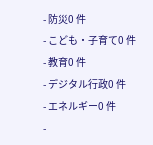- 防災0 件
- こども・子育て0 件
- 教育0 件
- デジタル行政0 件
- エネルギー0 件
-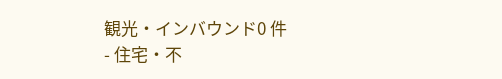観光・インバウンド0 件
- 住宅・不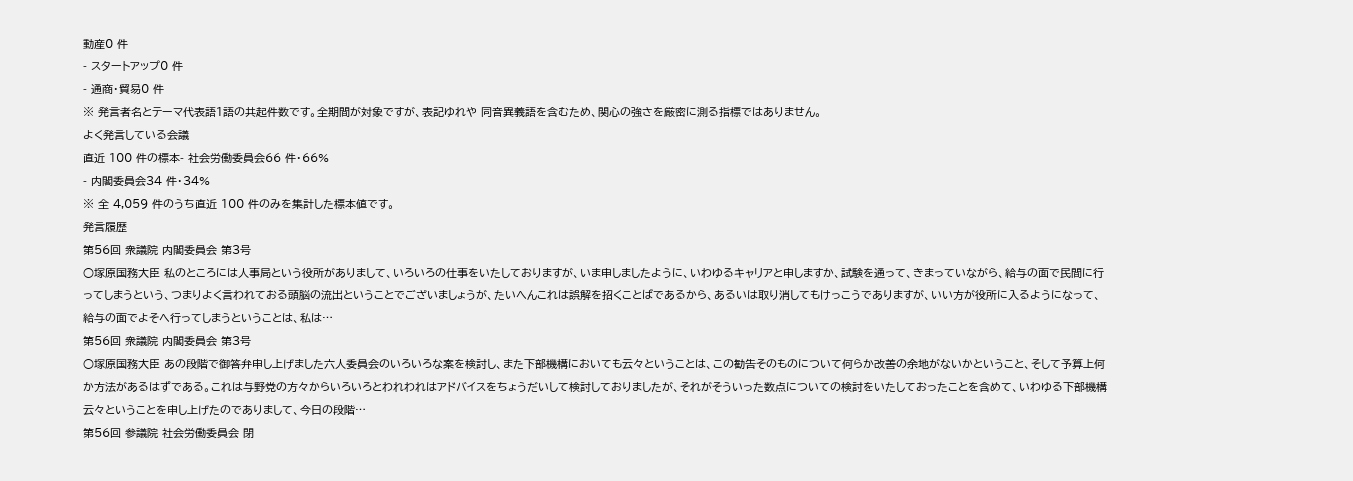動産0 件
- スタートアップ0 件
- 通商・貿易0 件
※ 発言者名とテーマ代表語1語の共起件数です。全期間が対象ですが、表記ゆれや 同音異義語を含むため、関心の強さを厳密に測る指標ではありません。
よく発言している会議
直近 100 件の標本- 社会労働委員会66 件・66%
- 内閣委員会34 件・34%
※ 全 4,059 件のうち直近 100 件のみを集計した標本値です。
発言履歴
第56回 衆議院 内閣委員会 第3号
○塚原国務大臣 私のところには人事局という役所がありまして、いろいろの仕事をいたしておりますが、いま申しましたように、いわゆるキャリアと申しますか、試験を通って、きまっていながら、給与の面で民間に行ってしまうという、つまりよく言われておる頭脳の流出ということでございましょうが、たいへんこれは誤解を招くことばであるから、あるいは取り消してもけっこうでありますが、いい方が役所に入るようになって、給与の面でよそへ行ってしまうということは、私は…
第56回 衆議院 内閣委員会 第3号
○塚原国務大臣 あの段階で御答弁申し上げました六人委員会のいろいろな案を検討し、また下部機構においても云々ということは、この勧告そのものについて何らか改善の余地がないかということ、そして予算上何か方法があるはずである。これは与野党の方々からいろいろとわれわれはアドバイスをちょうだいして検討しておりましたが、それがそういった数点についての検討をいたしておったことを含めて、いわゆる下部機構云々ということを申し上げたのでありまして、今日の段階…
第56回 参議院 社会労働委員会 閉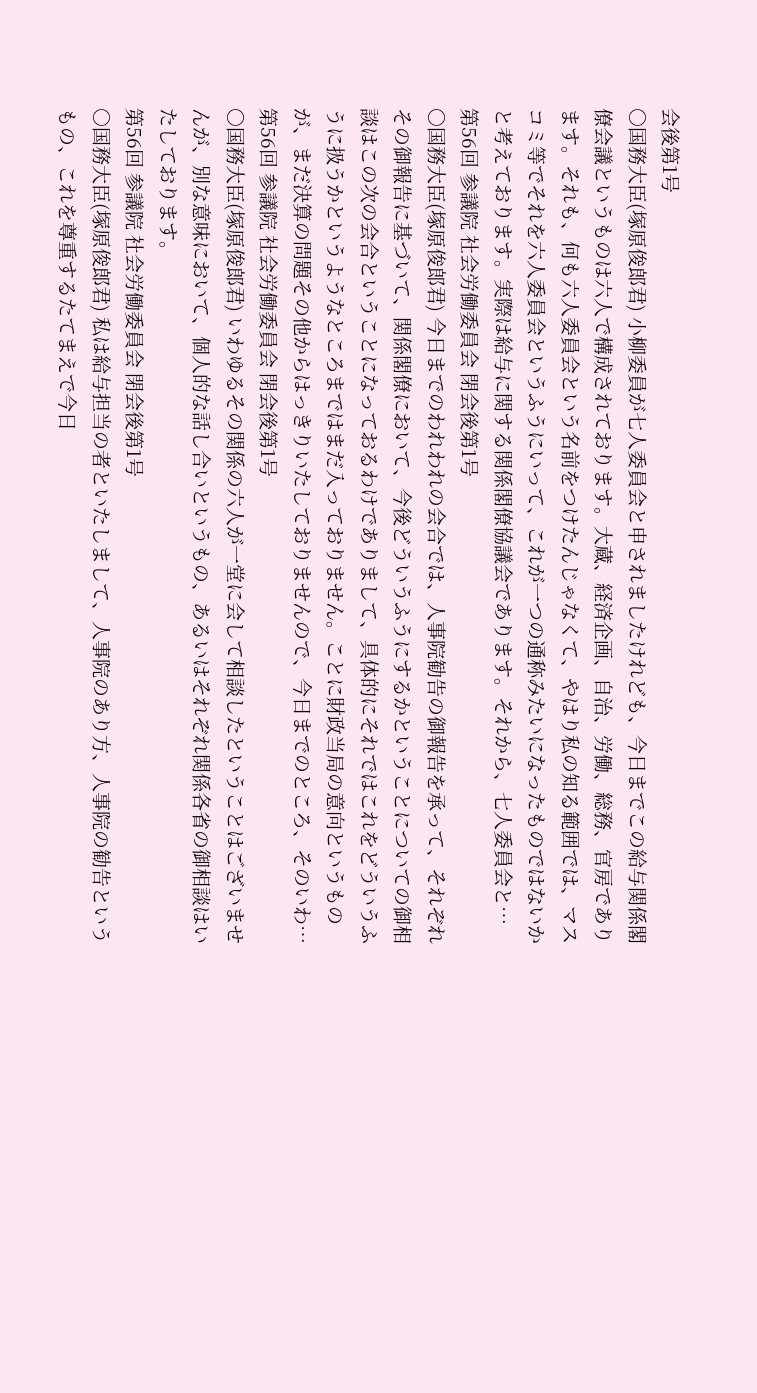会後第1号
○国務大臣(塚原俊郎君) 小柳委員が七人委員会と申されましたけれども、今日までこの給与関係閣僚会議というものは六人で構成されております。大蔵、経済企画、自治、労働、総務、官房であります。それも、何も六人委員会という名前をつけたんじゃなくて、やはり私の知る範囲では、マスコミ等でそれを六人委員会というふうにいって、これが一つの通称みたいになったものではないかと考えております。実際は給与に関する関係閣僚協議会であります。それから、七人委員会と…
第56回 参議院 社会労働委員会 閉会後第1号
○国務大臣(塚原俊郎君) 今日までのわれわれの会合では、人事院勧告の御報告を承って、それぞれその御報告に基づいて、関係閣僚において、今後どういうふうにするかということについての御相談はこの次の会合ということになっておるわけでありまして、具体的にそれではこれをどういうふうに扱うかというようなところまではまだ入っておりません。ことに財政当局の意向というものが、まだ決算の問題その他からはっきりいたしておりませんので、今日までのところ、そのいわ…
第56回 参議院 社会労働委員会 閉会後第1号
○国務大臣(塚原俊郎君) いわゆるその関係の六人が一堂に会して相談したということはございませんが、別な意味において、個人的な話し合いというもの、あるいはそれぞれ関係各省の御相談はいたしております。
第56回 参議院 社会労働委員会 閉会後第1号
○国務大臣(塚原俊郎君) 私は給与担当の者といたしまして、人事院のあり方、人事院の勧告というもの、これを尊重するたてまえで今日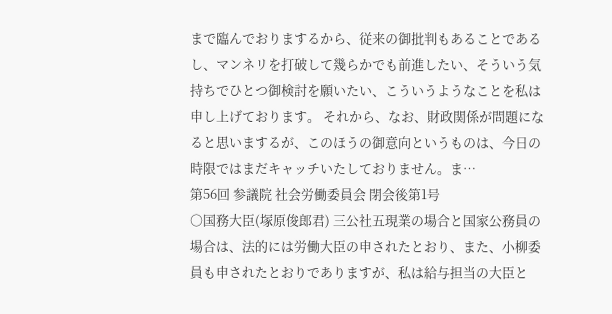まで臨んでおりまするから、従来の御批判もあることであるし、マンネリを打破して幾らかでも前進したい、そういう気持ちでひとつ御検討を願いたい、こういうようなことを私は申し上げております。 それから、なお、財政関係が問題になると思いまするが、このほうの御意向というものは、今日の時限ではまだキャッチいたしておりません。ま…
第56回 参議院 社会労働委員会 閉会後第1号
○国務大臣(塚原俊郎君) 三公社五現業の場合と国家公務員の場合は、法的には労働大臣の申されたとおり、また、小柳委員も申されたとおりでありますが、私は給与担当の大臣と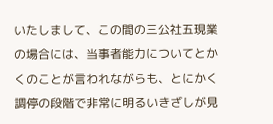いたしまして、この間の三公社五現業の場合には、当事者能力についてとかくのことが言われながらも、とにかく調停の段階で非常に明るいきざしが見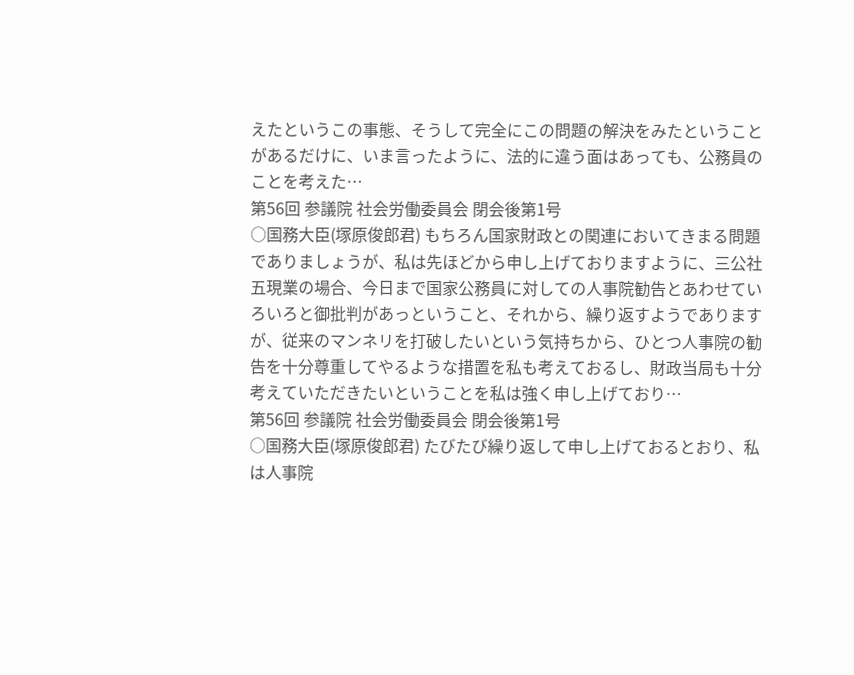えたというこの事態、そうして完全にこの問題の解決をみたということがあるだけに、いま言ったように、法的に違う面はあっても、公務員のことを考えた…
第56回 参議院 社会労働委員会 閉会後第1号
○国務大臣(塚原俊郎君) もちろん国家財政との関連においてきまる問題でありましょうが、私は先ほどから申し上げておりますように、三公社五現業の場合、今日まで国家公務員に対しての人事院勧告とあわせていろいろと御批判があっということ、それから、繰り返すようでありますが、従来のマンネリを打破したいという気持ちから、ひとつ人事院の勧告を十分尊重してやるような措置を私も考えておるし、財政当局も十分考えていただきたいということを私は強く申し上げており…
第56回 参議院 社会労働委員会 閉会後第1号
○国務大臣(塚原俊郎君) たびたび繰り返して申し上げておるとおり、私は人事院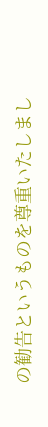の勧告というものを尊重いたしまし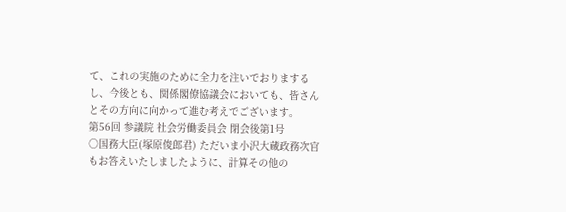て、これの実施のために全力を注いでおりまするし、今後とも、関係閣僚協議会においても、皆さんとその方向に向かって進む考えでございます。
第56回 参議院 社会労働委員会 閉会後第1号
○国務大臣(塚原俊郎君) ただいま小沢大蔵政務次官もお答えいたしましたように、計算その他の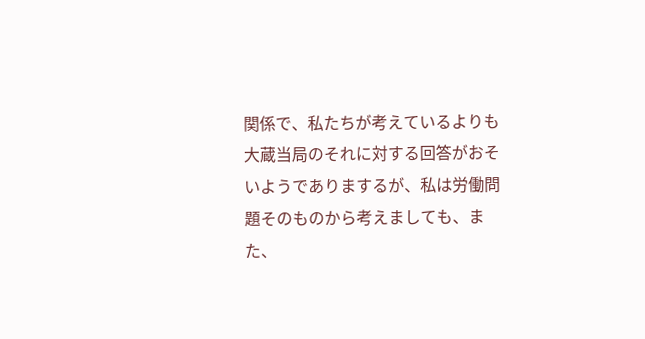関係で、私たちが考えているよりも大蔵当局のそれに対する回答がおそいようでありまするが、私は労働問題そのものから考えましても、また、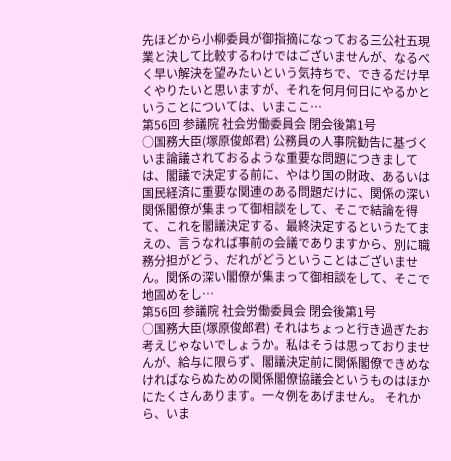先ほどから小柳委員が御指摘になっておる三公社五現業と決して比較するわけではございませんが、なるべく早い解決を望みたいという気持ちで、できるだけ早くやりたいと思いますが、それを何月何日にやるかということについては、いまここ…
第56回 参議院 社会労働委員会 閉会後第1号
○国務大臣(塚原俊郎君) 公務員の人事院勧告に基づくいま論議されておるような重要な問題につきましては、閣議で決定する前に、やはり国の財政、あるいは国民経済に重要な関連のある問題だけに、関係の深い関係閣僚が集まって御相談をして、そこで結論を得て、これを閣議決定する、最終決定するというたてまえの、言うなれば事前の会議でありますから、別に職務分担がどう、だれがどうということはございません。関係の深い閣僚が集まって御相談をして、そこで地固めをし…
第56回 参議院 社会労働委員会 閉会後第1号
○国務大臣(塚原俊郎君) それはちょっと行き過ぎたお考えじゃないでしょうか。私はそうは思っておりませんが、給与に限らず、閣議決定前に関係閣僚できめなければならぬための関係閣僚協議会というものはほかにたくさんあります。一々例をあげません。 それから、いま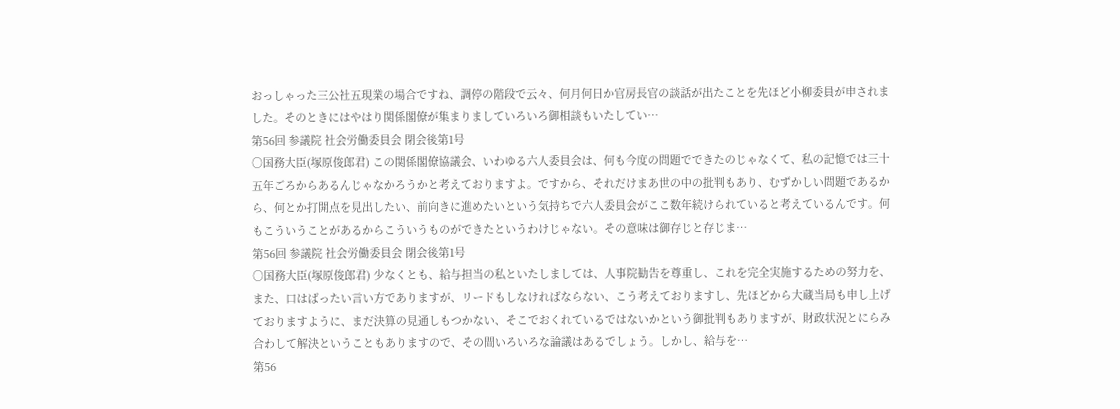おっしゃった三公社五現業の場合ですね、調停の階段で云々、何月何日か官房長官の談話が出たことを先ほど小柳委員が申されました。そのときにはやはり関係閣僚が集まりましていろいろ御相談もいたしてい…
第56回 参議院 社会労働委員会 閉会後第1号
○国務大臣(塚原俊郎君) この関係閣僚協議会、いわゆる六人委員会は、何も今度の問題でできたのじゃなくて、私の記憶では三十五年ごろからあるんじゃなかろうかと考えておりますよ。ですから、それだけまあ世の中の批判もあり、むずかしい問題であるから、何とか打開点を見出したい、前向きに進めたいという気持ちで六人委員会がここ数年続けられていると考えているんです。何もこういうことがあるからこういうものができたというわけじゃない。その意味は御存じと存じま…
第56回 参議院 社会労働委員会 閉会後第1号
○国務大臣(塚原俊郎君) 少なくとも、給与担当の私といたしましては、人事院勧告を尊重し、これを完全実施するための努力を、また、口はばったい言い方でありますが、リードもしなければならない、こう考えておりますし、先ほどから大蔵当局も申し上げておりますように、まだ決算の見通しもつかない、そこでおくれているではないかという御批判もありますが、財政状況とにらみ合わして解決ということもありますので、その間いろいろな論議はあるでしょう。しかし、給与を…
第56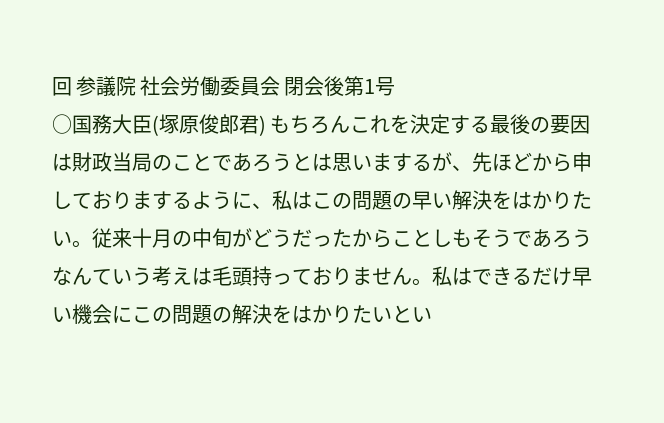回 参議院 社会労働委員会 閉会後第1号
○国務大臣(塚原俊郎君) もちろんこれを決定する最後の要因は財政当局のことであろうとは思いまするが、先ほどから申しておりまするように、私はこの問題の早い解決をはかりたい。従来十月の中旬がどうだったからことしもそうであろうなんていう考えは毛頭持っておりません。私はできるだけ早い機会にこの問題の解決をはかりたいとい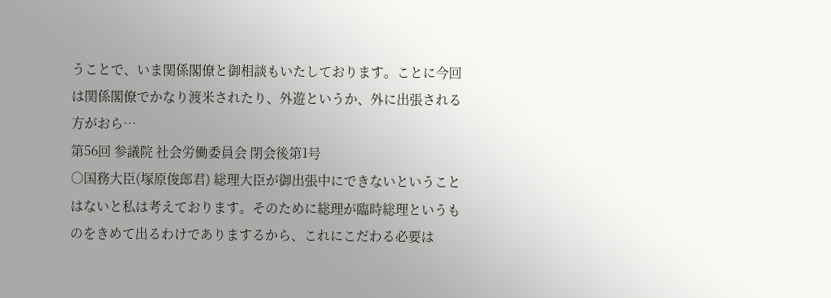うことで、いま関係閣僚と御相談もいたしております。ことに今回は関係閣僚でかなり渡米されたり、外遊というか、外に出張される方がおら…
第56回 参議院 社会労働委員会 閉会後第1号
○国務大臣(塚原俊郎君) 総理大臣が御出張中にできないということはないと私は考えております。そのために総理が臨時総理というものをきめて出るわけでありまするから、これにこだわる必要は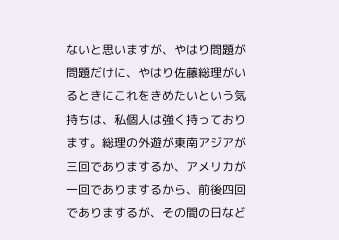ないと思いますが、やはり問題が問題だけに、やはり佐藤総理がいるときにこれをきめたいという気持ちは、私個人は強く持っております。総理の外遊が東南アジアが三回でありまするか、アメリカが一回でありまするから、前後四回でありまするが、その間の日など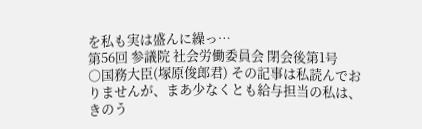を私も実は盛んに繰っ…
第56回 参議院 社会労働委員会 閉会後第1号
○国務大臣(塚原俊郎君) その記事は私読んでおりませんが、まあ少なくとも給与担当の私は、きのう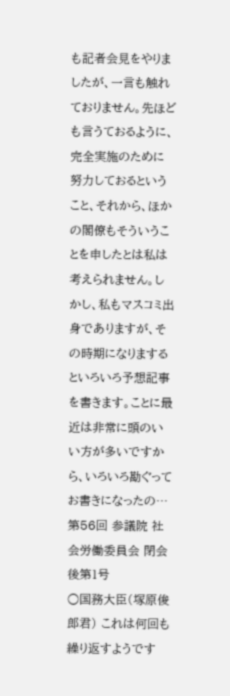も記者会見をやりましたが、一言も触れておりません。先ほども言うておるように、完全実施のために努力しておるということ、それから、ほかの閣僚もそういうことを申したとは私は考えられません。しかし、私もマスコミ出身でありますが、その時期になりまするといろいろ予想記事を書きます。ことに最近は非常に頭のいい方が多いですから、いろいろ勘ぐってお書きになったの…
第56回 参議院 社会労働委員会 閉会後第1号
○国務大臣(塚原俊郎君) これは何回も繰り返すようです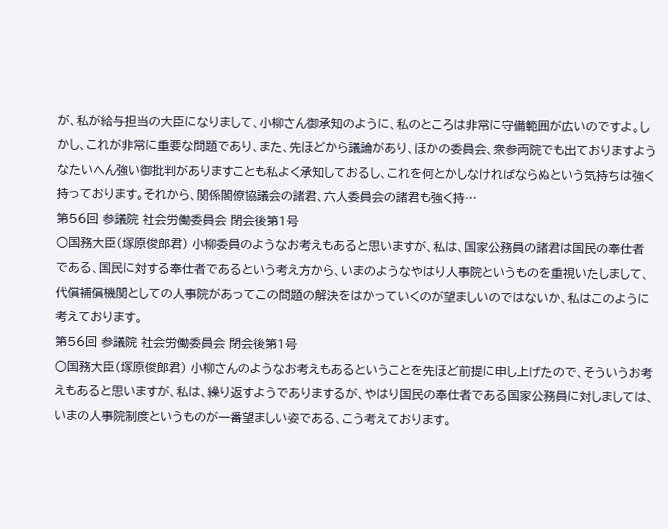が、私が給与担当の大臣になりまして、小柳さん御承知のように、私のところは非常に守備範囲が広いのですよ。しかし、これが非常に重要な問題であり、また、先ほどから議論があり、ほかの委員会、衆参両院でも出ておりますようなたいへん強い御批判がありますことも私よく承知しておるし、これを何とかしなければならぬという気持ちは強く持っております。それから、関係閣僚協議会の諸君、六人委員会の諸君も強く持…
第56回 参議院 社会労働委員会 閉会後第1号
○国務大臣(塚原俊郎君) 小柳委員のようなお考えもあると思いますが、私は、国家公務員の諸君は国民の奉仕者である、国民に対する奉仕者であるという考え方から、いまのようなやはり人事院というものを重視いたしまして、代償補償機関としての人事院があってこの問題の解決をはかっていくのが望ましいのではないか、私はこのように考えております。
第56回 参議院 社会労働委員会 閉会後第1号
○国務大臣(塚原俊郎君) 小柳さんのようなお考えもあるということを先ほど前提に申し上げたので、そういうお考えもあると思いますが、私は、繰り返すようでありまするが、やはり国民の奉仕者である国家公務員に対しましては、いまの人事院制度というものが一番望ましい姿である、こう考えております。